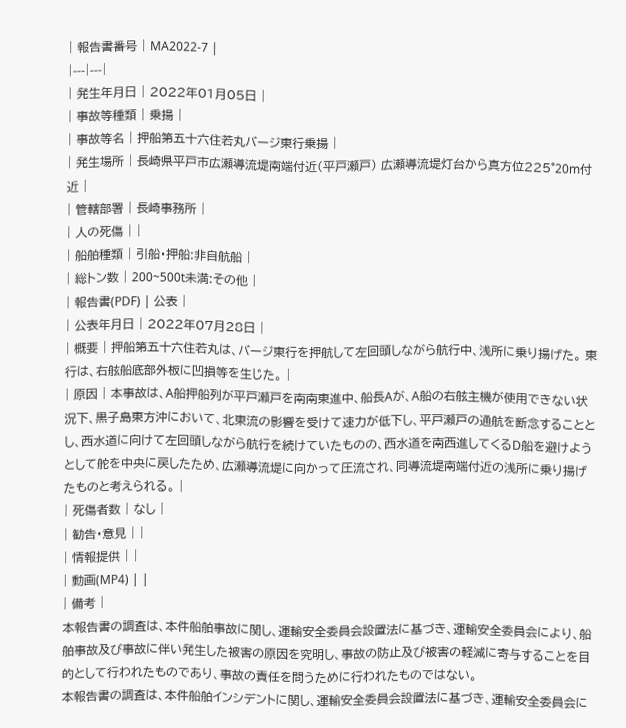| 報告書番号 | MA2022-7 |
|---|---|
| 発生年月日 | 2022年01月05日 |
| 事故等種類 | 乗揚 |
| 事故等名 | 押船第五十六住若丸バージ東行乗揚 |
| 発生場所 | 長崎県平戸市広瀬導流堤南端付近(平戸瀬戸) 広瀬導流堤灯台から真方位225°20m付近 |
| 管轄部署 | 長崎事務所 |
| 人の死傷 | |
| 船舶種類 | 引船・押船:非自航船 |
| 総トン数 | 200~500t未満:その他 |
| 報告書(PDF) | 公表 |
| 公表年月日 | 2022年07月28日 |
| 概要 | 押船第五十六住若丸は、バージ東行を押航して左回頭しながら航行中、浅所に乗り揚げた。 東行は、右舷船底部外板に凹損等を生じた。 |
| 原因 | 本事故は、A船押船列が平戸瀬戸を南南東進中、船長Aが、A船の右舷主機が使用できない状況下、黒子島東方沖において、北東流の影響を受けて速力が低下し、平戸瀬戸の通航を断念することとし、西水道に向けて左回頭しながら航行を続けていたものの、西水道を南西進してくるD船を避けようとして舵を中央に戻したため、広瀬導流堤に向かって圧流され、同導流堤南端付近の浅所に乗り揚げたものと考えられる。 |
| 死傷者数 | なし |
| 勧告・意見 | |
| 情報提供 | |
| 動画(MP4) | |
| 備考 |
本報告書の調査は、本件船舶事故に関し、運輸安全委員会設置法に基づき、運輸安全委員会により、船舶事故及び事故に伴い発生した被害の原因を究明し、事故の防止及び被害の軽減に寄与することを目的として行われたものであり、事故の責任を問うために行われたものではない。
本報告書の調査は、本件船舶インシデントに関し、運輸安全委員会設置法に基づき、運輸安全委員会に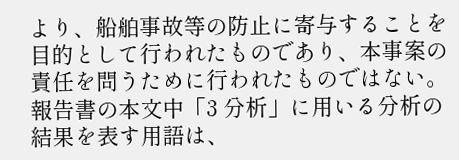より、船舶事故等の防止に寄与することを目的として行われたものであり、本事案の責任を問うために行われたものではない。
報告書の本文中「3 分析」に用いる分析の結果を表す用語は、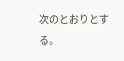次のとおりとする。